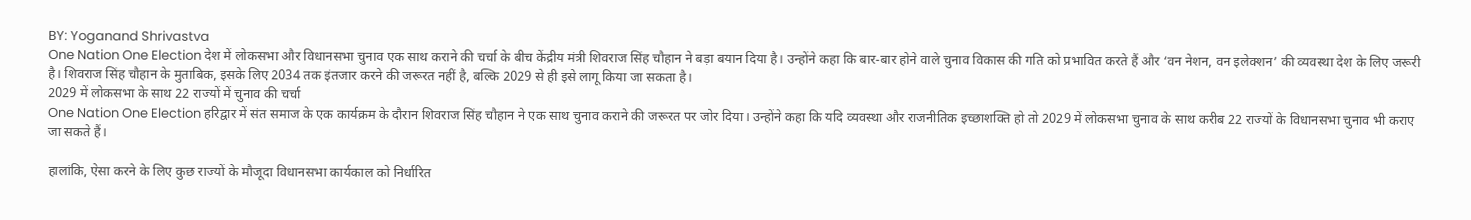BY: Yoganand Shrivastva
One Nation One Election देश में लोकसभा और विधानसभा चुनाव एक साथ कराने की चर्चा के बीच केंद्रीय मंत्री शिवराज सिंह चौहान ने बड़ा बयान दिया है। उन्होंने कहा कि बार-बार होने वाले चुनाव विकास की गति को प्रभावित करते हैं और ‘वन नेशन, वन इलेक्शन’ की व्यवस्था देश के लिए जरूरी है। शिवराज सिंह चौहान के मुताबिक, इसके लिए 2034 तक इंतजार करने की जरूरत नहीं है, बल्कि 2029 से ही इसे लागू किया जा सकता है।
2029 में लोकसभा के साथ 22 राज्यों में चुनाव की चर्चा
One Nation One Election हरिद्वार में संत समाज के एक कार्यक्रम के दौरान शिवराज सिंह चौहान ने एक साथ चुनाव कराने की जरूरत पर जोर दिया। उन्होंने कहा कि यदि व्यवस्था और राजनीतिक इच्छाशक्ति हो तो 2029 में लोकसभा चुनाव के साथ करीब 22 राज्यों के विधानसभा चुनाव भी कराए जा सकते हैं।

हालांकि, ऐसा करने के लिए कुछ राज्यों के मौजूदा विधानसभा कार्यकाल को निर्धारित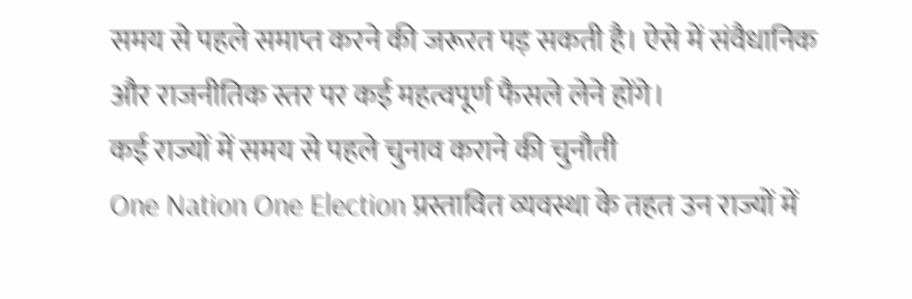समय से पहले समाप्त करने की जरूरत पड़ सकती है। ऐसे में संवैधानिक और राजनीतिक स्तर पर कई महत्वपूर्ण फैसले लेने होंगे।
कई राज्यों में समय से पहले चुनाव कराने की चुनौती
One Nation One Election प्रस्तावित व्यवस्था के तहत उन राज्यों में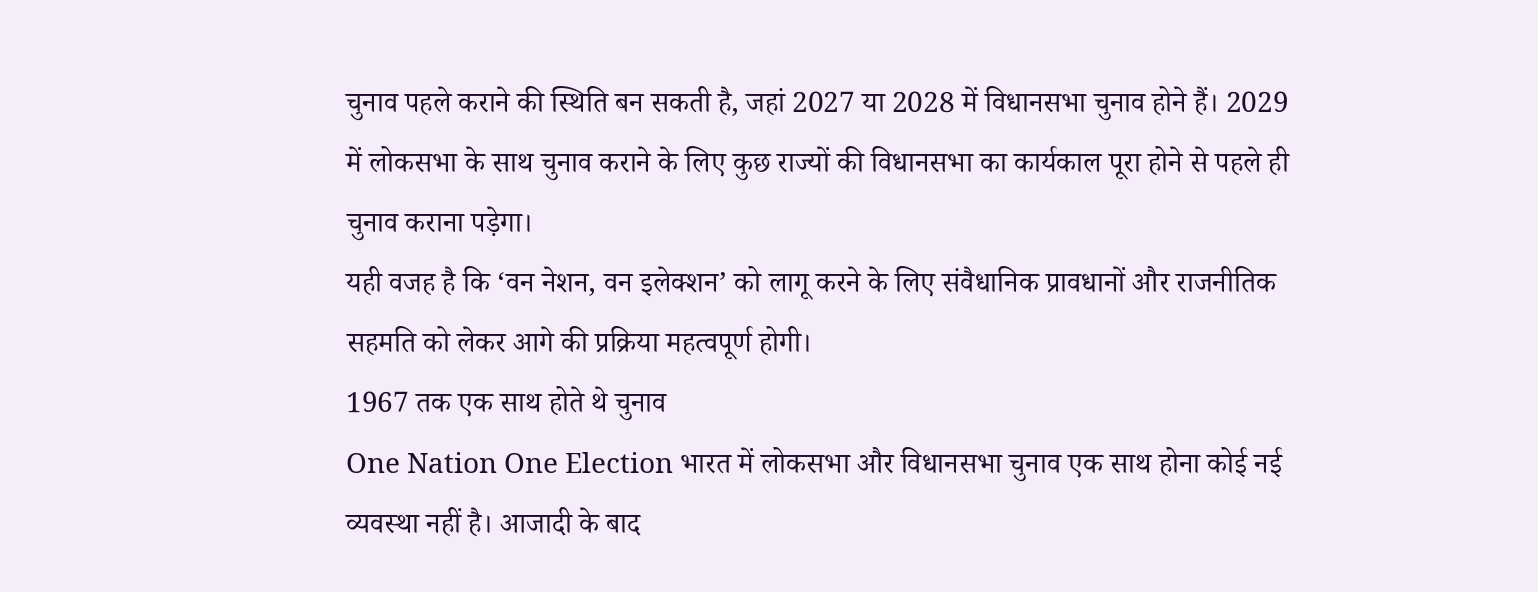चुनाव पहले कराने की स्थिति बन सकती है, जहां 2027 या 2028 में विधानसभा चुनाव होने हैं। 2029 में लोकसभा के साथ चुनाव कराने के लिए कुछ राज्यों की विधानसभा का कार्यकाल पूरा होने से पहले ही चुनाव कराना पड़ेगा।
यही वजह है कि ‘वन नेशन, वन इलेक्शन’ को लागू करने के लिए संवैधानिक प्रावधानों और राजनीतिक सहमति को लेकर आगे की प्रक्रिया महत्वपूर्ण होगी।
1967 तक एक साथ होते थे चुनाव
One Nation One Election भारत में लोकसभा और विधानसभा चुनाव एक साथ होना कोई नई व्यवस्था नहीं है। आजादी के बाद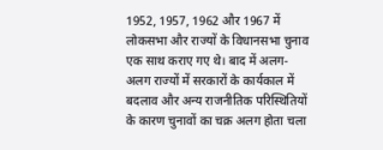1952, 1957, 1962 और 1967 में लोकसभा और राज्यों के विधानसभा चुनाव एक साथ कराए गए थे। बाद में अलग-अलग राज्यों में सरकारों के कार्यकाल में बदलाव और अन्य राजनीतिक परिस्थितियों के कारण चुनावों का चक्र अलग होता चला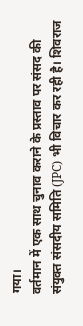गया।
वर्तमान में एक साथ चुनाव कराने के प्रस्ताव पर संसद की संयुक्त संसदीय समिति (JPC) भी विचार कर रही है। शिवराज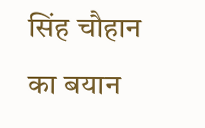सिंह चौहान का बयान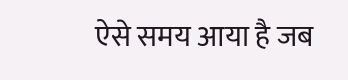ऐसे समय आया है जब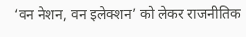‘वन नेशन, वन इलेक्शन’ को लेकर राजनीतिक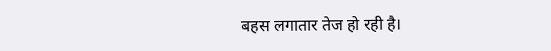बहस लगातार तेज हो रही है।